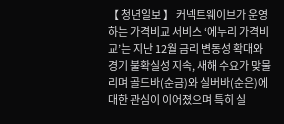【 청년일보 】 커넥트웨이브가 운영하는 가격비교 서비스 ‘에누리 가격비교’는 지난 12월 금리 변동성 확대와 경기 불확실성 지속, 새해 수요가 맞물리며 골드바(순금)와 실버바(순은)에 대한 관심이 이어졌으며 특히 실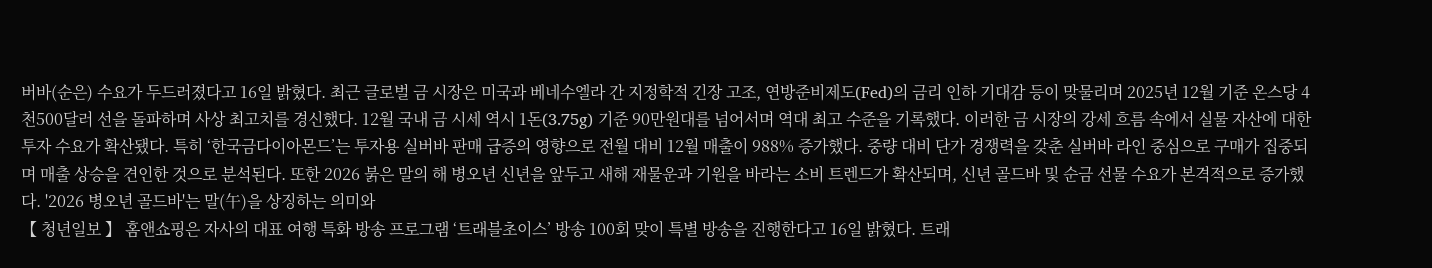버바(순은) 수요가 두드러졌다고 16일 밝혔다. 최근 글로벌 금 시장은 미국과 베네수엘라 간 지정학적 긴장 고조, 연방준비제도(Fed)의 금리 인하 기대감 등이 맞물리며 2025년 12월 기준 온스당 4천500달러 선을 돌파하며 사상 최고치를 경신했다. 12월 국내 금 시세 역시 1돈(3.75g) 기준 90만원대를 넘어서며 역대 최고 수준을 기록했다. 이러한 금 시장의 강세 흐름 속에서 실물 자산에 대한 투자 수요가 확산됐다. 특히 ‘한국금다이아몬드’는 투자용 실버바 판매 급증의 영향으로 전월 대비 12월 매출이 988% 증가했다. 중량 대비 단가 경쟁력을 갖춘 실버바 라인 중심으로 구매가 집중되며 매출 상승을 견인한 것으로 분석된다. 또한 2026 붉은 말의 해 병오년 신년을 앞두고 새해 재물운과 기원을 바라는 소비 트렌드가 확산되며, 신년 골드바 및 순금 선물 수요가 본격적으로 증가했다. '2026 병오년 골드바'는 말(午)을 상징하는 의미와
【 청년일보 】 홈앤쇼핑은 자사의 대표 여행 특화 방송 프로그램 ‘트래블초이스’ 방송 100회 맞이 특별 방송을 진행한다고 16일 밝혔다. 트래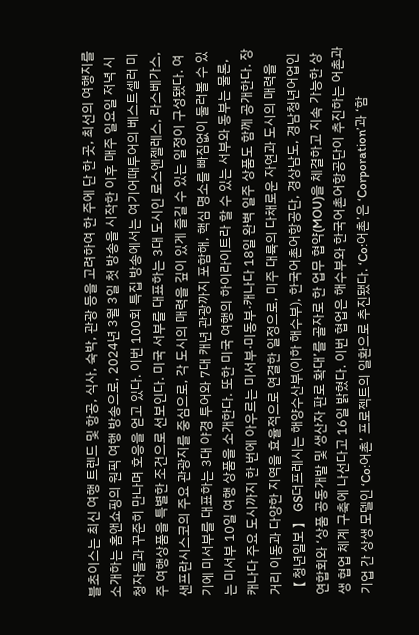블초이스는 최신 여행 트렌드 및 항공, 식사, 숙박, 관광 등을 고려하여 한 주에 단 한 곳, 최선의 여행지를 소개하는 홈앤쇼핑의 원픽 여행 방송으로, 2024년 3월 3일 첫 방송을 시작한 이후 매주 일요일 저녁 시청자들과 꾸준히 만나며 호응을 얻고 있다. 이번 100회 특집 방송에서는 여기어때투어의 베스트셀러 미주 여행상품을 특별한 조건으로 선보인다. 미국 서부를 대표하는 3대 도시인 로스엔젤레스, 라스베가스, 샌프란시스코의 주요 관광지를 중심으로, 각 도시의 매력을 깊이 있게 즐길 수 있는 일정이 구성됐다. 여기에 미서부를 대표하는 3대 야경 투어와 7대 캐년 관광까지 포함해, 핵심 명소를 빠짐없이 둘러볼 수 있는 미서부 10일 여행 상품을 소개한다. 또한 미국 여행의 하이라이트라 할 수 있는 서부와 동부는 물론, 캐나다 주요 도시까지 한 번에 아우르는 미서부·미동부·캐나다 18일 완벽 일주 상품도 함께 공개한다. 장거리 이동과 다양한 지역을 효율적으로 연결한 일정으로, 미주 대륙의 다채로운 자연과 도시의 매력을
【 청년일보 】 GS더프레시는 해양수산부(이하 해수부), 한국어촌어항공단, 경상남도, 경남청년어업인연합회와 ‘상품 공동개발 및 생산자 판로 확대’를 골자로 한 업무 협약(MOU)을 체결하고 지속 가능한 상생 협업 체계 구축에 나선다고 16일 밝혔다. 이번 협업은 해수부와 한국어촌어항공단이 추진하는 어촌과 기업 간 상생 모델인 ‘Co:어촌’ 프로젝트의 일환으로 추진됐다. ‘Co:어촌’은 ‘Corporation’과 ‘함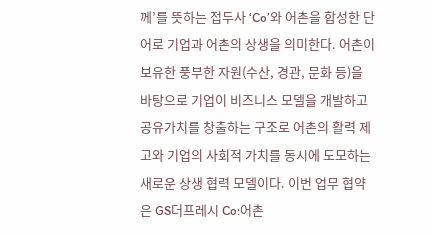께’를 뜻하는 접두사 ‘Co’와 어촌을 합성한 단어로 기업과 어촌의 상생을 의미한다. 어촌이 보유한 풍부한 자원(수산, 경관, 문화 등)을 바탕으로 기업이 비즈니스 모델을 개발하고 공유가치를 창출하는 구조로 어촌의 활력 제고와 기업의 사회적 가치를 동시에 도모하는 새로운 상생 협력 모델이다. 이번 업무 협약은 GS더프레시 Co:어촌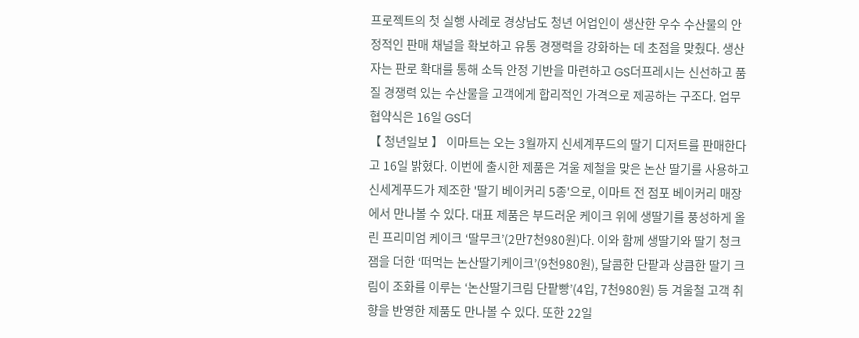프로젝트의 첫 실행 사례로 경상남도 청년 어업인이 생산한 우수 수산물의 안정적인 판매 채널을 확보하고 유통 경쟁력을 강화하는 데 초점을 맞췄다. 생산자는 판로 확대를 통해 소득 안정 기반을 마련하고 GS더프레시는 신선하고 품질 경쟁력 있는 수산물을 고객에게 합리적인 가격으로 제공하는 구조다. 업무 협약식은 16일 GS더
【 청년일보 】 이마트는 오는 3월까지 신세계푸드의 딸기 디저트를 판매한다고 16일 밝혔다. 이번에 출시한 제품은 겨울 제철을 맞은 논산 딸기를 사용하고 신세계푸드가 제조한 '딸기 베이커리 5종'으로, 이마트 전 점포 베이커리 매장에서 만나볼 수 있다. 대표 제품은 부드러운 케이크 위에 생딸기를 풍성하게 올린 프리미엄 케이크 ‘딸무크’(2만7천980원)다. 이와 함께 생딸기와 딸기 청크잼을 더한 ‘떠먹는 논산딸기케이크’(9천980원), 달콤한 단팥과 상큼한 딸기 크림이 조화를 이루는 ‘논산딸기크림 단팥빵’(4입, 7천980원) 등 겨울철 고객 취향을 반영한 제품도 만나볼 수 있다. 또한 22일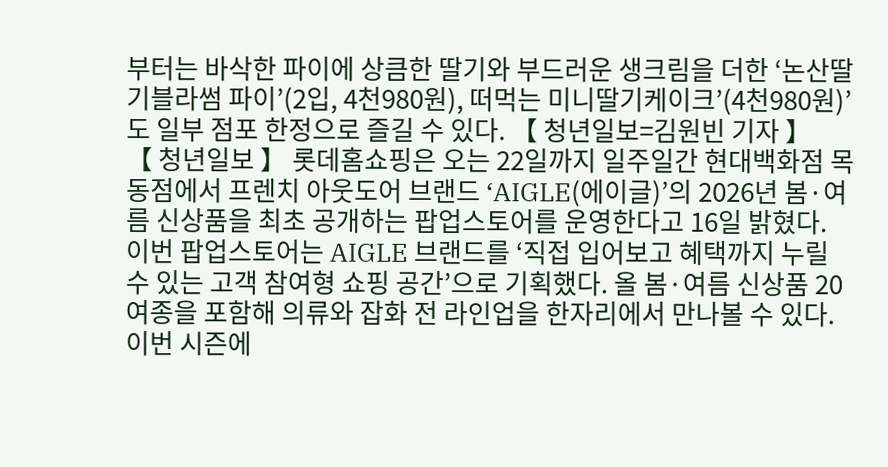부터는 바삭한 파이에 상큼한 딸기와 부드러운 생크림을 더한 ‘논산딸기블라썸 파이’(2입, 4천980원), 떠먹는 미니딸기케이크’(4천980원)’도 일부 점포 한정으로 즐길 수 있다. 【 청년일보=김원빈 기자 】
【 청년일보 】 롯데홈쇼핑은 오는 22일까지 일주일간 현대백화점 목동점에서 프렌치 아웃도어 브랜드 ‘AIGLE(에이글)’의 2026년 봄·여름 신상품을 최초 공개하는 팝업스토어를 운영한다고 16일 밝혔다. 이번 팝업스토어는 AIGLE 브랜드를 ‘직접 입어보고 혜택까지 누릴 수 있는 고객 참여형 쇼핑 공간’으로 기획했다. 올 봄·여름 신상품 20여종을 포함해 의류와 잡화 전 라인업을 한자리에서 만나볼 수 있다. 이번 시즌에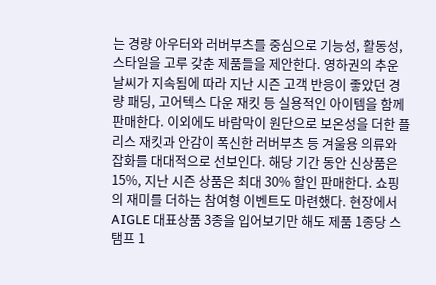는 경량 아우터와 러버부츠를 중심으로 기능성, 활동성, 스타일을 고루 갖춘 제품들을 제안한다. 영하권의 추운 날씨가 지속됨에 따라 지난 시즌 고객 반응이 좋았던 경량 패딩, 고어텍스 다운 재킷 등 실용적인 아이템을 함께 판매한다. 이외에도 바람막이 원단으로 보온성을 더한 플리스 재킷과 안감이 폭신한 러버부츠 등 겨울용 의류와 잡화를 대대적으로 선보인다. 해당 기간 동안 신상품은 15%, 지난 시즌 상품은 최대 30% 할인 판매한다. 쇼핑의 재미를 더하는 참여형 이벤트도 마련했다. 현장에서 AIGLE 대표상품 3종을 입어보기만 해도 제품 1종당 스탬프 1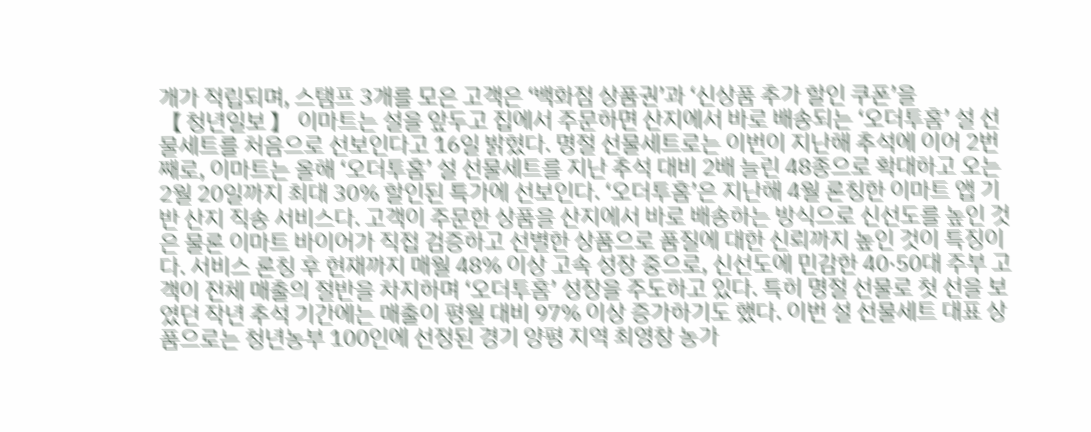개가 적립되며, 스탬프 3개를 모은 고객은 ‘백화점 상품권’과 ‘신상품 추가 할인 쿠폰’을
【 청년일보 】 이마트는 설을 앞두고 집에서 주문하면 산지에서 바로 배송되는 ‘오더투홈’ 설 선물세트를 처음으로 선보인다고 16일 밝혔다. 명절 선물세트로는 이번이 지난해 추석에 이어 2번째로, 이마트는 올해 ‘오더투홈’ 설 선물세트를 지난 추석 대비 2배 늘린 48종으로 확대하고 오는 2월 20일까지 최대 30% 할인된 특가에 선보인다. ‘오더투홈’은 지난해 4월 론칭한 이마트 앱 기반 산지 직송 서비스다. 고객이 주문한 상품을 산지에서 바로 배송하는 방식으로 신선도를 높인 것은 물론 이마트 바이어가 직접 검증하고 선별한 상품으로 품질에 대한 신뢰까지 높인 것이 특징이다. 서비스 론칭 후 현재까지 매월 48% 이상 고속 성장 중으로, 신선도에 민감한 40·50대 주부 고객이 전체 매출의 절반을 차지하며 ‘오더투홈’ 성장을 주도하고 있다. 특히 명절 선물로 첫 선을 보였던 작년 추석 기간에는 매출이 평월 대비 97% 이상 증가하기도 했다. 이번 설 선물세트 대표 상품으로는 청년농부 100인에 선정된 경기 양평 지역 최영창 농가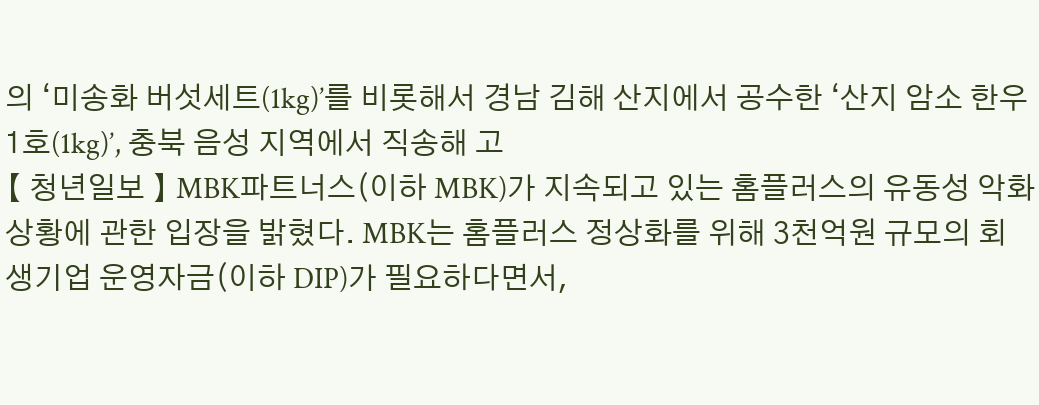의 ‘미송화 버섯세트(1kg)’를 비롯해서 경남 김해 산지에서 공수한 ‘산지 암소 한우 1호(1kg)’, 충북 음성 지역에서 직송해 고
【 청년일보 】 MBK파트너스(이하 MBK)가 지속되고 있는 홈플러스의 유동성 악화 상황에 관한 입장을 밝혔다. MBK는 홈플러스 정상화를 위해 3천억원 규모의 회생기업 운영자금(이하 DIP)가 필요하다면서,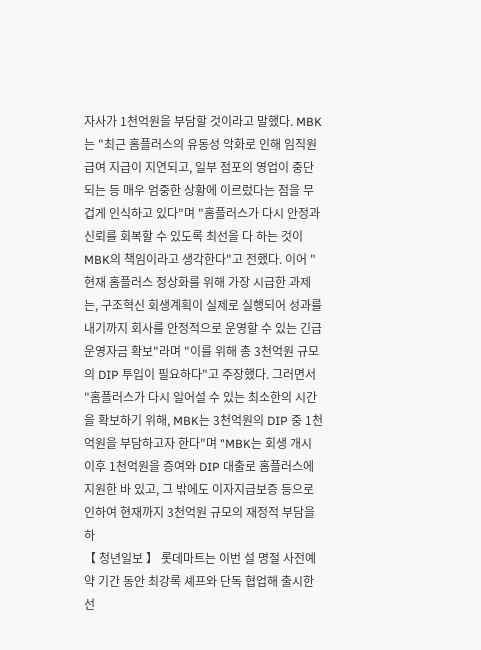자사가 1천억원을 부담할 것이라고 말했다. MBK는 "최근 홈플러스의 유동성 악화로 인해 임직원 급여 지급이 지연되고, 일부 점포의 영업이 중단되는 등 매우 엄중한 상황에 이르렀다는 점을 무겁게 인식하고 있다"며 "홈플러스가 다시 안정과 신뢰를 회복할 수 있도록 최선을 다 하는 것이 MBK의 책임이라고 생각한다"고 전했다. 이어 "현재 홈플러스 정상화를 위해 가장 시급한 과제는, 구조혁신 회생계획이 실제로 실행되어 성과를 내기까지 회사를 안정적으로 운영할 수 있는 긴급운영자금 확보"라며 "이를 위해 총 3천억원 규모의 DIP 투입이 필요하다"고 주장했다. 그러면서 "홈플러스가 다시 일어설 수 있는 최소한의 시간을 확보하기 위해, MBK는 3천억원의 DIP 중 1천억원을 부담하고자 한다"며 "MBK는 회생 개시 이후 1천억원을 증여와 DIP 대출로 홈플러스에 지원한 바 있고, 그 밖에도 이자지급보증 등으로 인하여 현재까지 3천억원 규모의 재정적 부담을 하
【 청년일보 】 롯데마트는 이번 설 명절 사전예약 기간 동안 최강록 셰프와 단독 협업해 출시한 선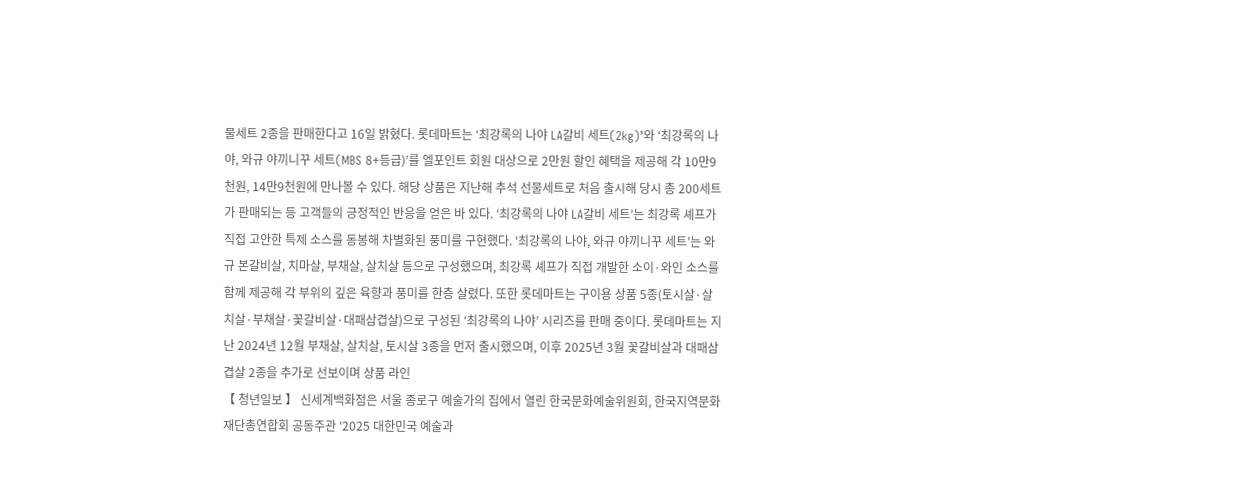물세트 2종을 판매한다고 16일 밝혔다. 롯데마트는 ‘최강록의 나야 LA갈비 세트(2kg)’와 ‘최강록의 나야, 와규 야끼니꾸 세트(MBS 8+등급)’를 엘포인트 회원 대상으로 2만원 할인 혜택을 제공해 각 10만9천원, 14만9천원에 만나볼 수 있다. 해당 상품은 지난해 추석 선물세트로 처음 출시해 당시 총 200세트가 판매되는 등 고객들의 긍정적인 반응을 얻은 바 있다. ‘최강록의 나야 LA갈비 세트’는 최강록 셰프가 직접 고안한 특제 소스를 동봉해 차별화된 풍미를 구현했다. ‘최강록의 나야, 와규 야끼니꾸 세트’는 와규 본갈비살, 치마살, 부채살, 살치살 등으로 구성했으며, 최강록 셰프가 직접 개발한 소이·와인 소스를 함께 제공해 각 부위의 깊은 육향과 풍미를 한층 살렸다. 또한 롯데마트는 구이용 상품 5종(토시살·살치살·부채살·꽃갈비살·대패삼겹살)으로 구성된 ‘최강록의 나야’ 시리즈를 판매 중이다. 롯데마트는 지난 2024년 12월 부채살, 살치살, 토시살 3종을 먼저 출시했으며, 이후 2025년 3월 꽃갈비살과 대패삼겹살 2종을 추가로 선보이며 상품 라인
【 청년일보 】 신세계백화점은 서울 종로구 예술가의 집에서 열린 한국문화예술위원회, 한국지역문화재단총연합회 공동주관 ‘2025 대한민국 예술과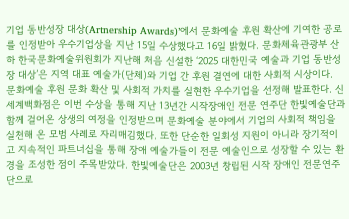기업 동반성장 대상(Artnership Awards)’에서 문화예술 후원 확산에 기여한 공로를 인정받아 우수기업상을 지난 15일 수상했다고 16일 밝혔다. 문화체육관광부 산하 한국문화예술위원회가 지난해 처음 신설한 ‘2025 대한민국 예술과 기업 동반성장 대상’은 지역 대표 예술가(단체)와 기업 간 후원 결연에 대한 사회적 시상이다. 문화예술 후원 문화 확산 및 사회적 가치를 실현한 우수기업을 선정해 발표한다. 신세계백화점은 이번 수상을 통해 지난 13년간 시작장애인 전문 연주단 한빛예술단과 함께 걸어온 상생의 여정을 인정받으며 문화예술 분야에서 기업의 사회적 책임을 실천해 온 모범 사례로 자리매김했다. 또한 단순한 일회성 지원이 아니라 장기적이고 지속적인 파트너십을 통해 장애 예술가들이 전문 예술인으로 성장할 수 있는 환경을 조성한 점이 주목받았다. 한빛예술단은 2003년 창립된 시작 장애인 전문연주단으로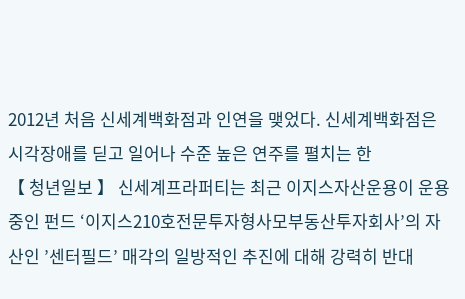2012년 처음 신세계백화점과 인연을 맺었다. 신세계백화점은 시각장애를 딛고 일어나 수준 높은 연주를 펼치는 한
【 청년일보 】 신세계프라퍼티는 최근 이지스자산운용이 운용 중인 펀드 ‘이지스210호전문투자형사모부동산투자회사’의 자산인 ’센터필드’ 매각의 일방적인 추진에 대해 강력히 반대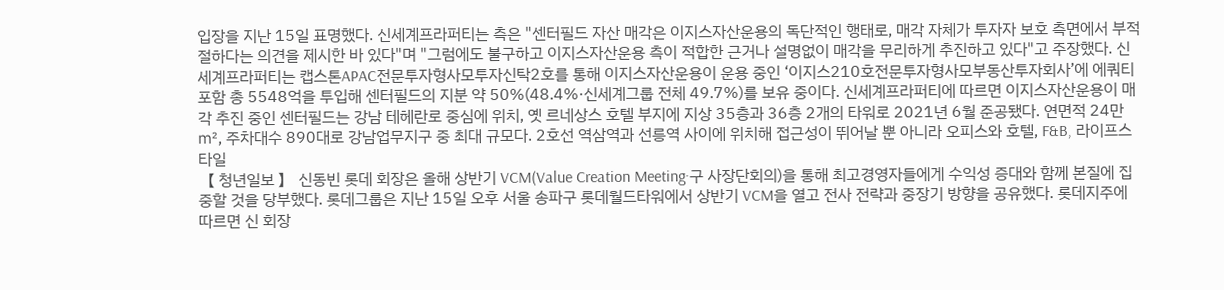입장을 지난 15일 표명했다. 신세계프라퍼티는 측은 "센터필드 자산 매각은 이지스자산운용의 독단적인 행태로, 매각 자체가 투자자 보호 측면에서 부적절하다는 의견을 제시한 바 있다"며 "그럼에도 불구하고 이지스자산운용 측이 적합한 근거나 설명없이 매각을 무리하게 추진하고 있다"고 주장했다. 신세계프라퍼티는 캡스톤APAC전문투자형사모투자신탁2호를 통해 이지스자산운용이 운용 중인 ‘이지스210호전문투자형사모부동산투자회사’에 에쿼티 포함 총 5548억을 투입해 센터필드의 지분 약 50%(48.4%·신세계그룹 전체 49.7%)를 보유 중이다. 신세계프라퍼티에 따르면 이지스자산운용이 매각 추진 중인 센터필드는 강남 테헤란로 중심에 위치, 옛 르네상스 호텔 부지에 지상 35층과 36층 2개의 타워로 2021년 6월 준공됐다. 연면적 24만㎡, 주차대수 890대로 강남업무지구 중 최대 규모다. 2호선 역삼역과 선릉역 사이에 위치해 접근성이 뛰어날 뿐 아니라 오피스와 호텔, F&B, 라이프스타일
【 청년일보 】 신동빈 롯데 회장은 올해 상반기 VCM(Value Creation Meeting·구 사장단회의)을 통해 최고경영자들에게 수익성 증대와 함께 본질에 집중할 것을 당부했다. 롯데그룹은 지난 15일 오후 서울 송파구 롯데월드타워에서 상반기 VCM을 열고 전사 전략과 중장기 방향을 공유했다. 롯데지주에 따르면 신 회장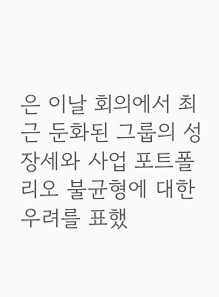은 이날 회의에서 최근 둔화된 그룹의 성장세와 사업 포트폴리오 불균형에 대한 우려를 표했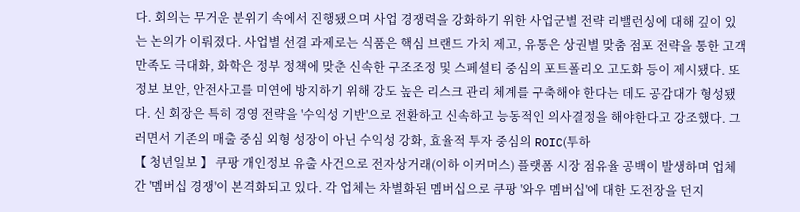다. 회의는 무거운 분위기 속에서 진행됐으며 사업 경쟁력을 강화하기 위한 사업군별 전략 리밸런싱에 대해 깊이 있는 논의가 이뤄졌다. 사업별 선결 과제로는 식품은 핵심 브랜드 가치 제고, 유통은 상권별 맞춤 점포 전략을 통한 고객 만족도 극대화, 화학은 정부 정책에 맞춘 신속한 구조조정 및 스페셜티 중심의 포트폴리오 고도화 등이 제시됐다. 또 정보 보안, 안전사고를 미연에 방지하기 위해 강도 높은 리스크 관리 체계를 구축해야 한다는 데도 공감대가 형성됐다. 신 회장은 특히 경영 전략을 '수익성 기반'으로 전환하고 신속하고 능동적인 의사결정을 해야한다고 강조했다. 그러면서 기존의 매출 중심 외형 성장이 아닌 수익성 강화, 효율적 투자 중심의 ROIC(투하
【 청년일보 】 쿠팡 개인정보 유출 사건으로 전자상거래(이하 이커머스) 플랫폼 시장 점유율 공백이 발생하며 업체 간 '멤버십 경쟁'이 본격화되고 있다. 각 업체는 차별화된 멤버십으로 쿠팡 '와우 멤버십'에 대한 도전장을 던지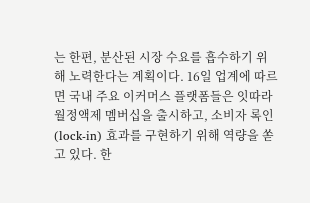는 한편, 분산된 시장 수요를 흡수하기 위해 노력한다는 계획이다. 16일 업계에 따르면 국내 주요 이커머스 플랫폼들은 잇따라 월정액제 멤버십을 출시하고, 소비자 록인(lock-in) 효과를 구현하기 위해 역량을 쏟고 있다. 한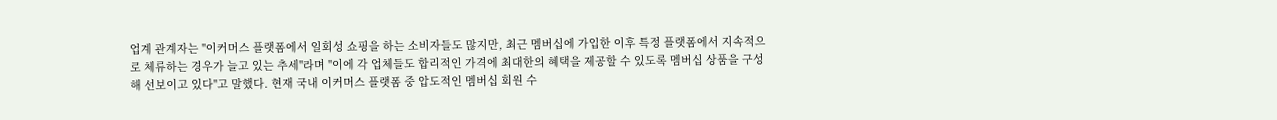업계 관계자는 "이커머스 플랫폼에서 일회성 쇼핑을 하는 소비자들도 많지만, 최근 멤버십에 가입한 이후 특정 플랫폼에서 지속적으로 체류하는 경우가 늘고 있는 추세"라며 "이에 각 업체들도 합리적인 가격에 최대한의 혜택을 제공할 수 있도록 멤버십 상품을 구성해 선보이고 있다"고 말했다. 현재 국내 이커머스 플랫폼 중 압도적인 멤버십 회원 수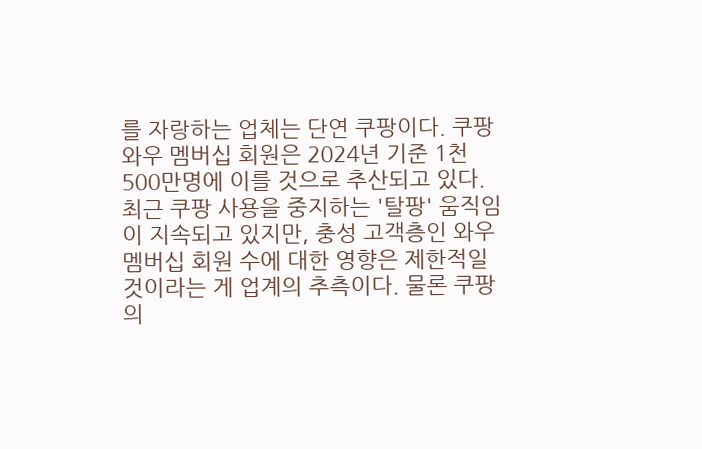를 자랑하는 업체는 단연 쿠팡이다. 쿠팡 와우 멤버십 회원은 2024년 기준 1천500만명에 이를 것으로 추산되고 있다. 최근 쿠팡 사용을 중지하는 '탈팡' 움직임이 지속되고 있지만, 충성 고객층인 와우 멤버십 회원 수에 대한 영향은 제한적일 것이라는 게 업계의 추측이다. 물론 쿠팡의